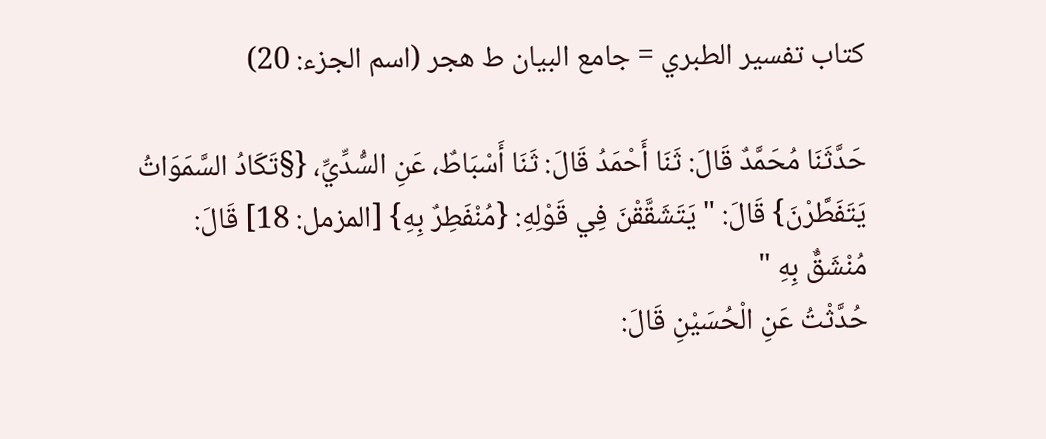كتاب تفسير الطبري = جامع البيان ط هجر (اسم الجزء: 20)

حَدَّثَنَا مُحَمَّدٌ قَالَ: ثَنَا أَحْمَدُ قَالَ: ثَنَا أَسْبَاطٌ، عَنِ السُّدِّيِّ، {§تَكَادُ السَّمَوَاتُ يَتَفَطَّرْنَ} قَالَ: " يَتَشَقَّقْنَ فِي قَوْلِهِ: {مُنْفَطِرٌ بِهِ} [المزمل: 18] قَالَ: مُنْشَقٌّ بِهِ "
حُدَّثْتُ عَنِ الْحُسَيْنِ قَالَ: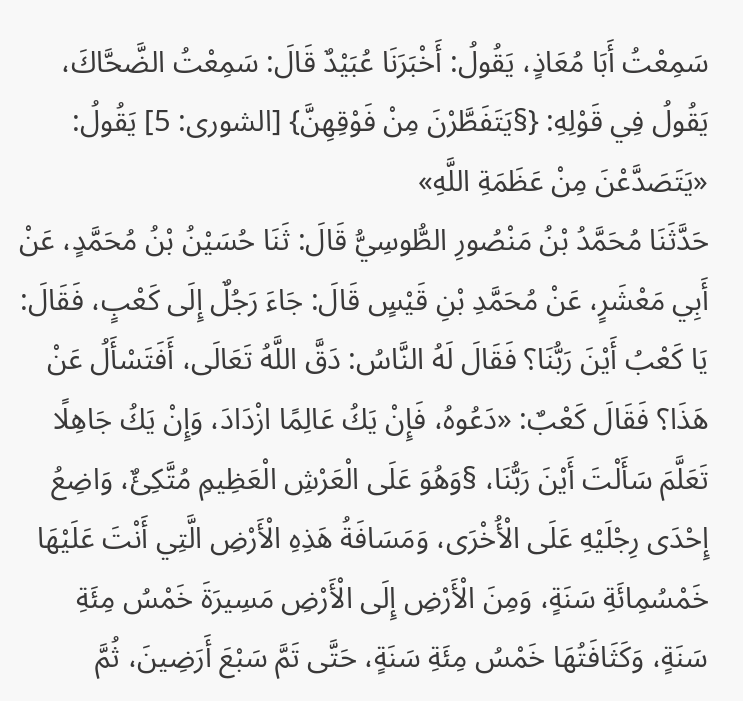سَمِعْتُ أَبَا مُعَاذٍ، يَقُولُ: أَخْبَرَنَا عُبَيْدٌ قَالَ: سَمِعْتُ الضَّحَّاكَ، يَقُولُ فِي قَوْلِهِ: {§يَتَفَطَّرْنَ مِنْ فَوْقِهِنَّ} [الشورى: 5] يَقُولُ: «يَتَصَدَّعْنَ مِنْ عَظَمَةِ اللَّهِ»
حَدَّثَنَا مُحَمَّدُ بْنُ مَنْصُورِ الطُّوسِيُّ قَالَ: ثَنَا حُسَيْنُ بْنُ مُحَمَّدٍ، عَنْ أَبِي مَعْشَرٍ، عَنْ مُحَمَّدِ بْنِ قَيْسٍ قَالَ: جَاءَ رَجُلٌ إِلَى كَعْبٍ، فَقَالَ: يَا كَعْبُ أَيْنَ رَبُّنَا؟ فَقَالَ لَهُ النَّاسُ: دَقَّ اللَّهُ تَعَالَى، أَفَتَسْأَلُ عَنْ هَذَا؟ فَقَالَ كَعْبٌ: «دَعُوهُ، فَإِنْ يَكُ عَالِمًا ازْدَادَ، وَإِنْ يَكُ جَاهِلًا تَعَلَّمَ سَأَلْتَ أَيْنَ رَبُّنَا، §وَهُوَ عَلَى الْعَرْشِ الْعَظِيمِ مُتَّكِئٌ، وَاضِعُ إِحْدَى رِجْلَيْهِ عَلَى الْأُخْرَى، وَمَسَافَةُ هَذِهِ الْأَرْضِ الَّتِي أَنْتَ عَلَيْهَا خَمْسُمِائَةِ سَنَةٍ، وَمِنَ الْأَرْضِ إِلَى الْأَرْضِ مَسِيرَةَ خَمْسُ مِئَةِ سَنَةٍ، وَكَثَافَتُهَا خَمْسُ مِئَةِ سَنَةٍ، حَتَّى تَمَّ سَبْعَ أَرَضِينَ، ثُمَّ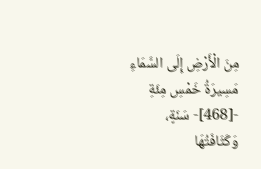مِنَ الْأَرْضِ إِلَى السَّمَاءِ مَسِيرَةُ خَمْسِ مِئَةِ -[468]- سَنَةٍ، وَكَثَافَتُهَا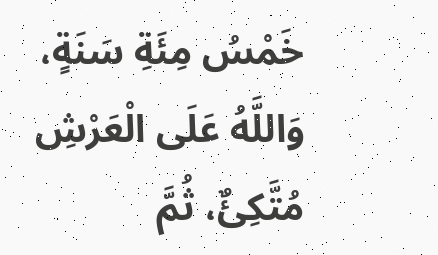خَمْسُ مِئَةِ سَنَةٍ، وَاللَّهُ عَلَى الْعَرْشِ مُتَّكِئٌ، ثُمَّ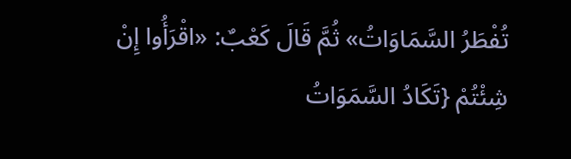تُفْطَرُ السَّمَاوَاتُ» ثُمَّ قَالَ كَعْبٌ: «اقْرَأُوا إِنْ شِئْتُمْ {تَكَادُ السَّمَوَاتُ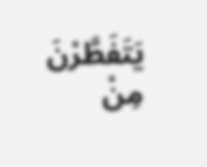يَتَفَطَّرْنَ مِنْ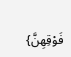فَوْقِهِنَّ}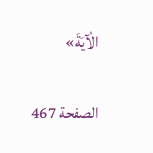الْآيَةَ»

الصفحة 467